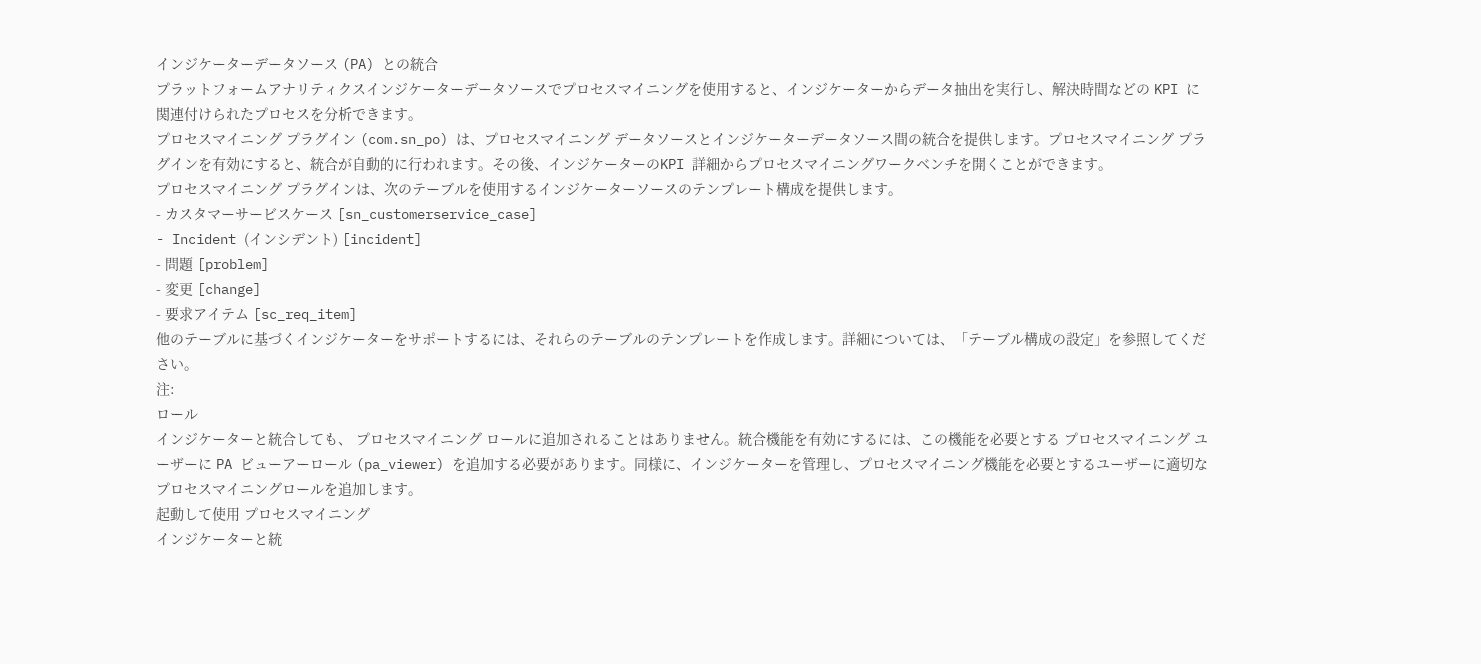インジケーターデータソース (PA) との統合
プラットフォームアナリティクスインジケーターデータソースでプロセスマイニングを使用すると、インジケーターからデータ抽出を実行し、解決時間などの KPI に関連付けられたプロセスを分析できます。
プロセスマイニング プラグイン (com.sn_po) は、プロセスマイニング データソースとインジケーターデータソース間の統合を提供します。プロセスマイニング プラグインを有効にすると、統合が自動的に行われます。その後、インジケーターのKPI 詳細からプロセスマイニングワークベンチを開くことができます。
プロセスマイニング プラグインは、次のテーブルを使用するインジケーターソースのテンプレート構成を提供します。
- カスタマーサービスケース [sn_customerservice_case]
- Incident (インシデント) [incident]
- 問題 [problem]
- 変更 [change]
- 要求アイテム [sc_req_item]
他のテーブルに基づくインジケーターをサポートするには、それらのテーブルのテンプレートを作成します。詳細については、「テーブル構成の設定」を参照してください。
注:
ロール
インジケーターと統合しても、 プロセスマイニング ロールに追加されることはありません。統合機能を有効にするには、この機能を必要とする プロセスマイニング ユーザーに PA ビューアーロール (pa_viewer) を追加する必要があります。同様に、インジケーターを管理し、プロセスマイニング機能を必要とするユーザーに適切なプロセスマイニングロールを追加します。
起動して使用 プロセスマイニング
インジケーターと統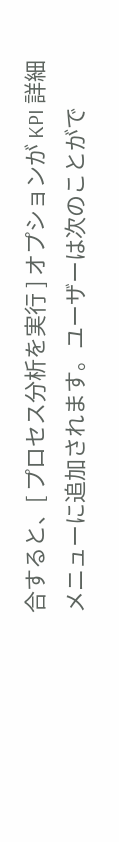合すると、[ プロセス分析を実行 ] オプションが KPI 詳細 メニューに追加されます。ユーザーは次のことがで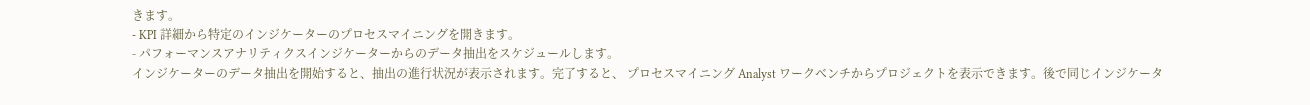きます。
- KPI 詳細から特定のインジケーターのプロセスマイニングを開きます。
- パフォーマンスアナリティクスインジケーターからのデータ抽出をスケジュールします。
インジケーターのデータ抽出を開始すると、抽出の進行状況が表示されます。完了すると、 プロセスマイニング Analyst ワークベンチからプロジェクトを表示できます。後で同じインジケータ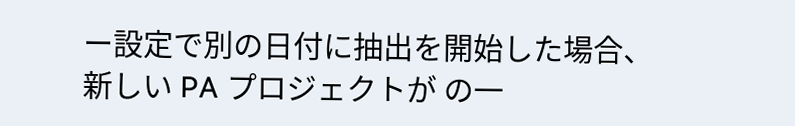ー設定で別の日付に抽出を開始した場合、新しい PA プロジェクトが の一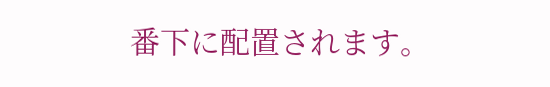番下に配置されます。